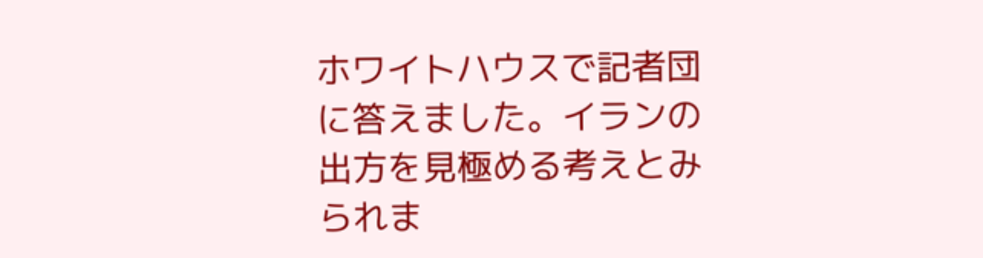ホワイトハウスで記者団に答えました。イランの出方を見極める考えとみられま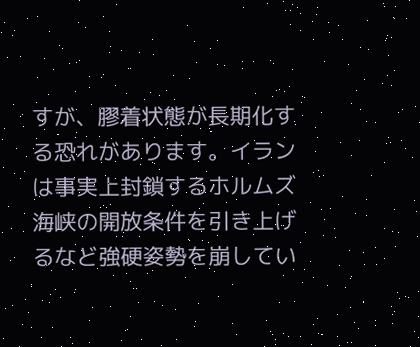すが、膠着状態が長期化する恐れがあります。イランは事実上封鎖するホルムズ海峡の開放条件を引き上げるなど強硬姿勢を崩してい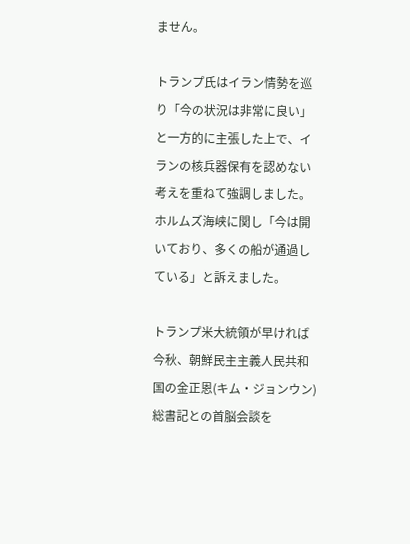ません。

トランプ氏はイラン情勢を巡り「今の状況は非常に良い」と一方的に主張した上で、イランの核兵器保有を認めない考えを重ねて強調しました。ホルムズ海峡に関し「今は開いており、多くの船が通過している」と訴えました。

トランプ米大統領が早ければ今秋、朝鮮民主主義人民共和国の金正恩(キム・ジョンウン)総書記との首脳会談を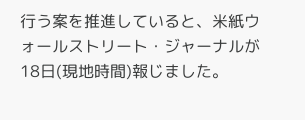行う案を推進していると、米紙ウォールストリート・ジャーナルが18日(現地時間)報じました。